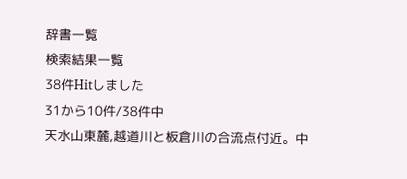辞書一覧
検索結果一覧
38件Hitしました
31から10件/38件中
天水山東麓,越道川と板倉川の合流点付近。中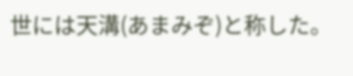世には天溝(あまみぞ)と称した。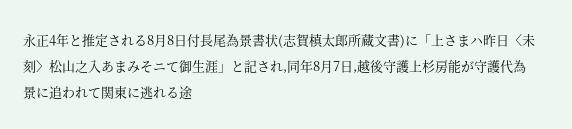永正4年と推定される8月8日付長尾為景書状(志賀槙太郎所蔵文書)に「上さまハ昨日〈未刻〉松山之入あまみそニて御生涯」と記され,同年8月7日,越後守護上杉房能が守護代為景に追われて関東に逃れる途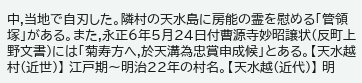中,当地で自刃した。隣村の天水島に房能の霊を慰める「管領塚」がある。また,永正6年5月24日付曹源寺妙昭譲状(反町上野文書)には「菊寿方へ,於天溝為忠賞申成候」とある。【天水越村(近世)】 江戸期〜明治22年の村名。【天水越(近代)】 明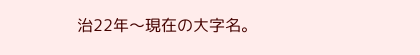治22年〜現在の大字名。